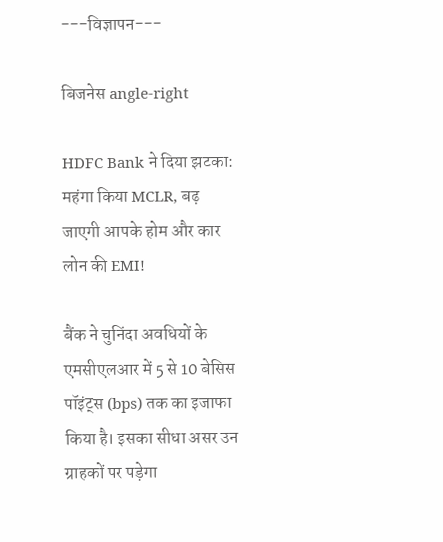---विज्ञापन---

बिजनेस angle-right

HDFC Bank ने दिया झटका: महंगा किया MCLR, बढ़ जाएगी आपके होम और कार लोन की EMI!

बैंक ने चुनिंदा अवधियों के एमसीएलआर में 5 से 10 बेसिस पॉइंट्स (bps) तक का इजाफा किया है। इसका सीधा असर उन ग्राहकों पर पड़ेगा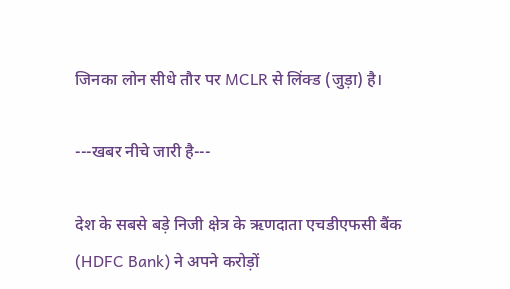जिनका लोन सीधे तौर पर MCLR से लिंक्ड (जुड़ा) है।

---खबर नीचे जारी है---

देश के सबसे बड़े निजी क्षेत्र के ऋणदाता एचडीएफसी बैंक (HDFC Bank) ने अपने करोड़ों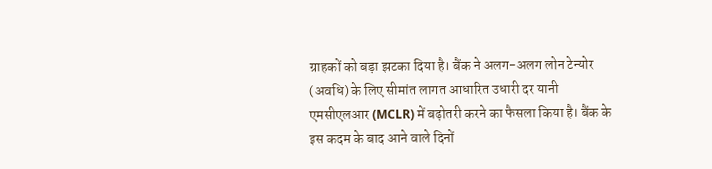ग्राहकों को बड़ा झटका दिया है। बैंक ने अलग-अलग लोन टेन्योर (अवधि) के लिए सीमांत लागत आधारित उधारी दर यानी एमसीएलआर (MCLR) में बढ़ोतरी करने का फैसला किया है। बैंक के इस कदम के बाद आने वाले दिनों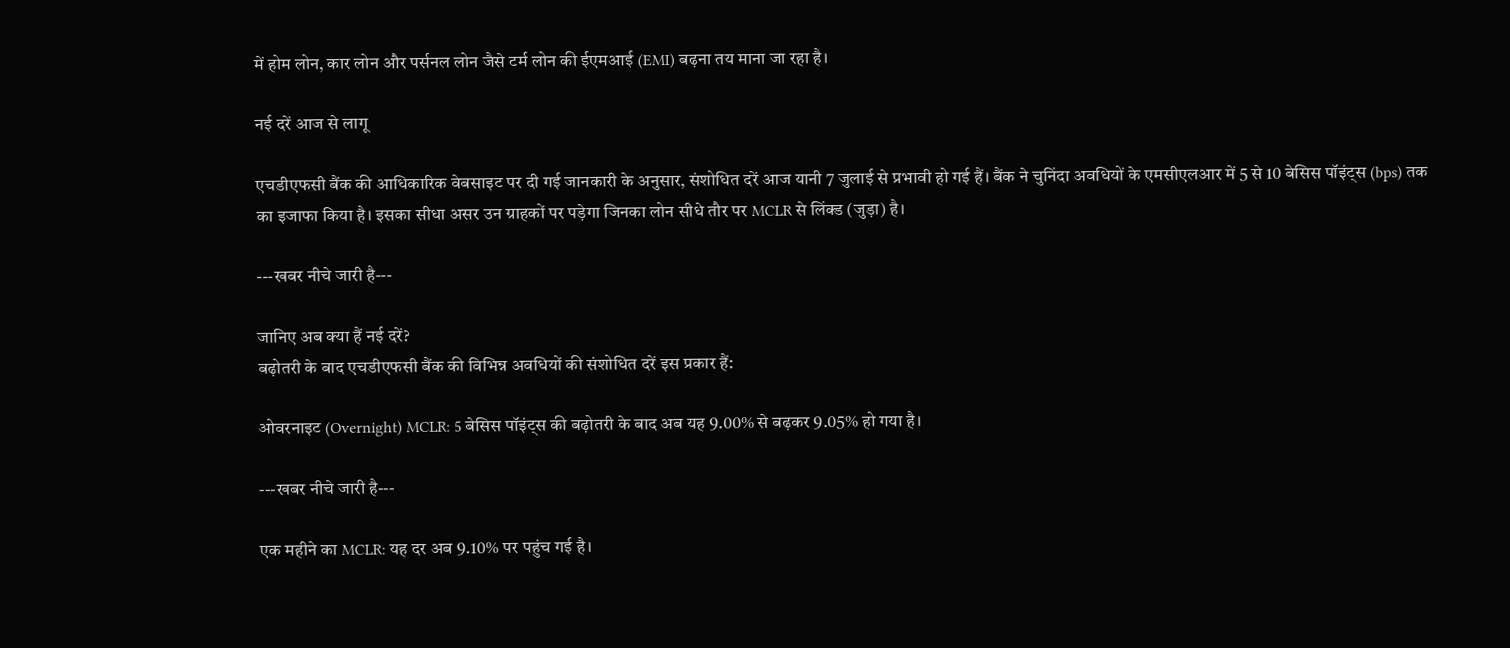में होम लोन, कार लोन और पर्सनल लोन जैसे टर्म लोन की ईएमआई (EMI) बढ़ना तय माना जा रहा है।

नई दरें आज से लागू

एचडीएफसी बैंक की आधिकारिक वेबसाइट पर दी गई जानकारी के अनुसार, संशोधित दरें आज यानी 7 जुलाई से प्रभावी हो गई हैं। बैंक ने चुनिंदा अवधियों के एमसीएलआर में 5 से 10 बेसिस पॉइंट्स (bps) तक का इजाफा किया है। इसका सीधा असर उन ग्राहकों पर पड़ेगा जिनका लोन सीधे तौर पर MCLR से लिंक्ड (जुड़ा) है।

---खबर नीचे जारी है---

जानिए अब क्या हैं नई दरें?
बढ़ोतरी के बाद एचडीएफसी बैंक की विभिन्न अवधियों की संशोधित दरें इस प्रकार हैं:

ओवरनाइट (Overnight) MCLR: 5 बेसिस पॉइंट्स की बढ़ोतरी के बाद अब यह 9.00% से बढ़कर 9.05% हो गया है।

---खबर नीचे जारी है---

एक महीने का MCLR: यह दर अब 9.10% पर पहुंच गई है।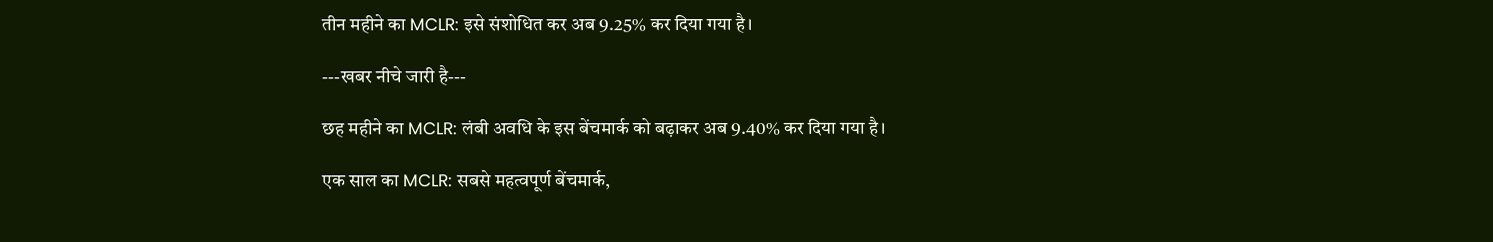तीन महीने का MCLR: इसे संशोधित कर अब 9.25% कर दिया गया है।

---खबर नीचे जारी है---

छह महीने का MCLR: लंबी अवधि के इस बेंचमार्क को बढ़ाकर अब 9.40% कर दिया गया है।

एक साल का MCLR: सबसे महत्वपूर्ण बेंचमार्क,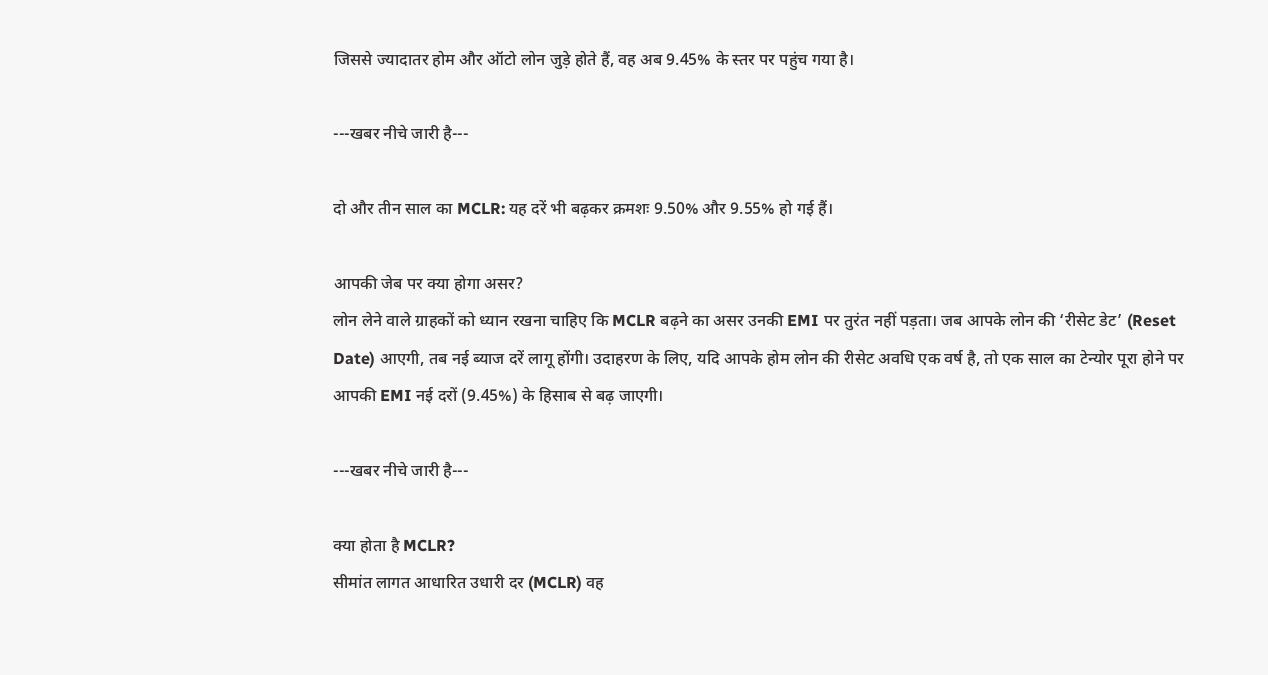जिससे ज्यादातर होम और ऑटो लोन जुड़े होते हैं, वह अब 9.45% के स्तर पर पहुंच गया है।

---खबर नीचे जारी है---

दो और तीन साल का MCLR: यह दरें भी बढ़कर क्रमशः 9.50% और 9.55% हो गई हैं।

आपकी जेब पर क्या होगा असर?
लोन लेने वाले ग्राहकों को ध्यान रखना चाहिए कि MCLR बढ़ने का असर उनकी EMI पर तुरंत नहीं पड़ता। जब आपके लोन की ‘रीसेट डेट’ (Reset Date) आएगी, तब नई ब्याज दरें लागू होंगी। उदाहरण के लिए, यदि आपके होम लोन की रीसेट अवधि एक वर्ष है, तो एक साल का टेन्योर पूरा होने पर आपकी EMI नई दरों (9.45%) के हिसाब से बढ़ जाएगी।

---खबर नीचे जारी है---

क्या होता है MCLR?
सीमांत लागत आधारित उधारी दर (MCLR) वह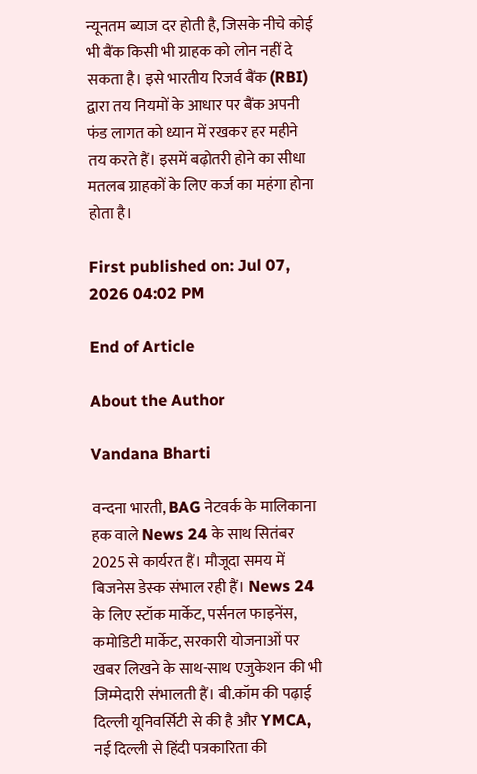न्यूनतम ब्याज दर होती है, जिसके नीचे कोई भी बैंक किसी भी ग्राहक को लोन नहीं दे सकता है। इसे भारतीय रिजर्व बैंक (RBI) द्वारा तय नियमों के आधार पर बैंक अपनी फंड लागत को ध्यान में रखकर हर महीने तय करते हैं। इसमें बढ़ोतरी होने का सीधा मतलब ग्राहकों के लिए कर्ज का महंगा होना होता है।

First published on: Jul 07, 2026 04:02 PM

End of Article

About the Author

Vandana Bharti

वन्‍दना भारती, BAG नेटवर्क के माल‍िकाना हक वाले News 24 के साथ स‍ितंबर 2025 से कार्यरत हैं। मौजूदा समय में बिजनेस डेस्‍क संभाल रही हैं। News 24 के लिए स्टॉक मार्केट, पर्सनल फाइनेंस, कमोडिटी मार्केट, सरकारी योजनाओं पर खबर लिखने के साथ-साथ एजुकेशन की भी जिम्मेदारी संभालती हैं। बी.कॉम की पढ़ाई द‍िल्‍ली यून‍िवर्स‍िटी से की है और YMCA, नई दिल्ली से हिंदी पत्रकारिता की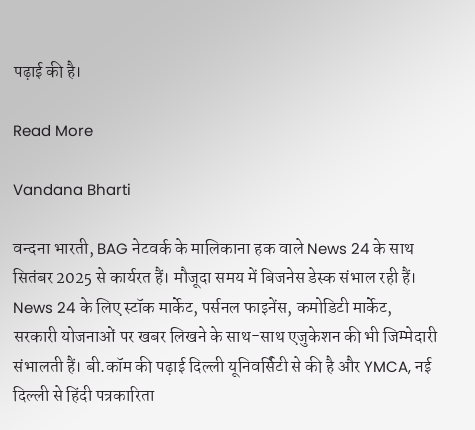पढ़ाई की है।

Read More

Vandana Bharti

वन्‍दना भारती, BAG नेटवर्क के माल‍िकाना हक वाले News 24 के साथ स‍ितंबर 2025 से कार्यरत हैं। मौजूदा समय में बिजनेस डेस्‍क संभाल रही हैं। News 24 के लिए स्टॉक मार्केट, पर्सनल फाइनेंस, कमोडिटी मार्केट, सरकारी योजनाओं पर खबर लिखने के साथ-साथ एजुकेशन की भी जिम्मेदारी संभालती हैं। बी.कॉम की पढ़ाई द‍िल्‍ली यून‍िवर्स‍िटी से की है और YMCA, नई दिल्ली से हिंदी पत्रकारिता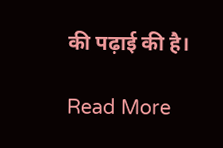की पढ़ाई की है।

Read More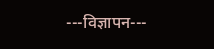---विज्ञापन---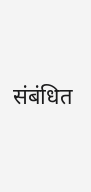संबंधित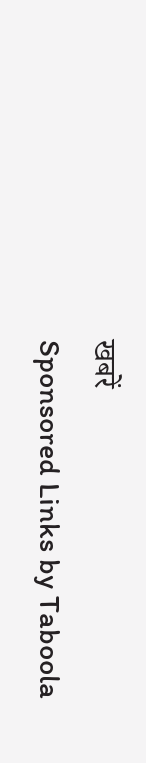खबरें
Sponsored Links by Taboola